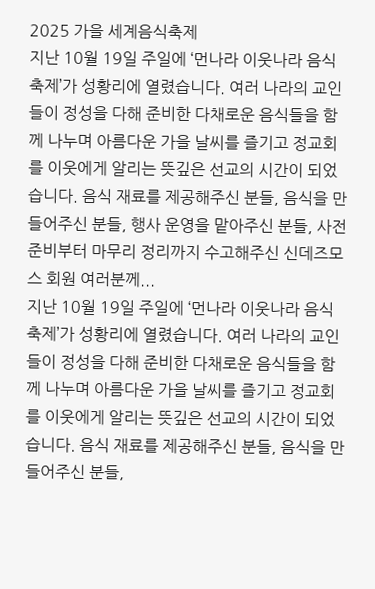2025 가을 세계음식축제
지난 10월 19일 주일에 ‘먼나라 이웃나라 음식 축제’가 성황리에 열렸습니다. 여러 나라의 교인들이 정성을 다해 준비한 다채로운 음식들을 함께 나누며 아름다운 가을 날씨를 즐기고 정교회를 이웃에게 알리는 뜻깊은 선교의 시간이 되었습니다. 음식 재료를 제공해주신 분들, 음식을 만들어주신 분들, 행사 운영을 맡아주신 분들, 사전 준비부터 마무리 정리까지 수고해주신 신데즈모스 회원 여러분께...
지난 10월 19일 주일에 ‘먼나라 이웃나라 음식 축제’가 성황리에 열렸습니다. 여러 나라의 교인들이 정성을 다해 준비한 다채로운 음식들을 함께 나누며 아름다운 가을 날씨를 즐기고 정교회를 이웃에게 알리는 뜻깊은 선교의 시간이 되었습니다. 음식 재료를 제공해주신 분들, 음식을 만들어주신 분들,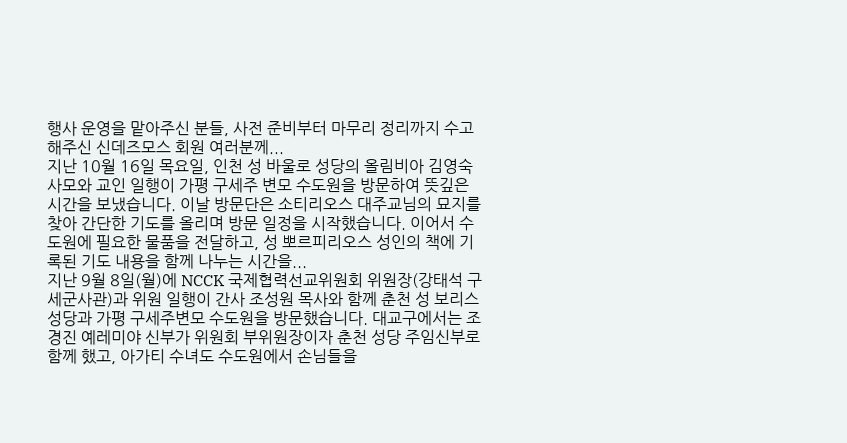행사 운영을 맡아주신 분들, 사전 준비부터 마무리 정리까지 수고해주신 신데즈모스 회원 여러분께...
지난 10월 16일 목요일, 인천 성 바울로 성당의 올림비아 김영숙 사모와 교인 일행이 가평 구세주 변모 수도원을 방문하여 뜻깊은 시간을 보냈습니다. 이날 방문단은 소티리오스 대주교님의 묘지를 찾아 간단한 기도를 올리며 방문 일정을 시작했습니다. 이어서 수도원에 필요한 물품을 전달하고, 성 뽀르피리오스 성인의 책에 기록된 기도 내용을 함께 나누는 시간을...
지난 9월 8일(월)에 NCCK 국제협력선교위원회 위원장(강태석 구세군사관)과 위원 일행이 간사 조성원 목사와 함께 춘천 성 보리스 성당과 가평 구세주변모 수도원을 방문했습니다. 대교구에서는 조경진 예레미야 신부가 위원회 부위원장이자 춘천 성당 주임신부로 함께 했고, 아가티 수녀도 수도원에서 손님들을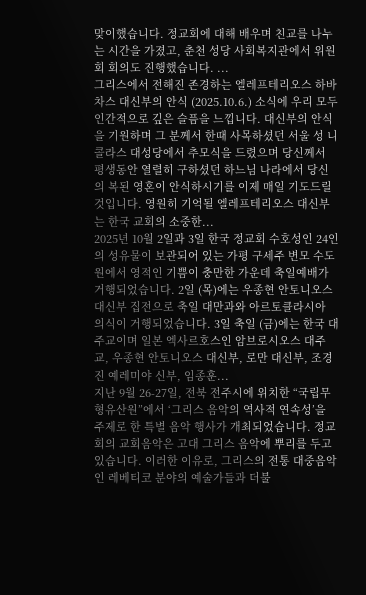맞이했습니다. 정교회에 대해 배우며 친교를 나누는 시간을 가졌고, 춘천 성당 사회복지관에서 위원회 회의도 진행했습니다. ...
그리스에서 전해진 존경하는 엘레프테리오스 하바차스 대신부의 안식 (2025.10.6.) 소식에 우리 모두 인간적으로 깊은 슬픔을 느낍니다. 대신부의 안식을 기원하며 그 분께서 한때 사목하셨던 서울 성 니콜라스 대성당에서 추모식을 드렸으며 당신께서 평생동안 열렬히 구하셨던 하느님 나라에서 당신의 복된 영혼이 안식하시기를 이제 매일 기도드릴 것입니다. 영원히 기억될 엘레프테리오스 대신부는 한국 교회의 소중한...
2025년 10월 2일과 3일 한국 정교회 수호성인 24인의 성유물이 보관되어 있는 가평 구세주 변모 수도원에서 영적인 기쁨이 충만한 가운데 축일예배가 거행되었습니다. 2일 (목)에는 우종현 안토니오스 대신부 집전으로 축일 대만과와 아르토클라시아 의식이 거행되었습니다. 3일 축일 (금)에는 한국 대주교이며 일본 엑사르호스인 암브로시오스 대주교, 우종현 안토니오스 대신부, 로만 대신부, 조경진 예레미야 신부, 임종훈...
지난 9월 26-27일, 전북 전주시에 위치한 “국립무형유산원”에서 ‘그리스 음악의 역사적 연속성’을 주제로 한 특별 음악 행사가 개최되었습니다. 정교회의 교회음악은 고대 그리스 음악에 뿌리를 두고 있습니다. 이러한 이유로, 그리스의 전통 대중음악인 레베티코 분야의 예술가들과 더불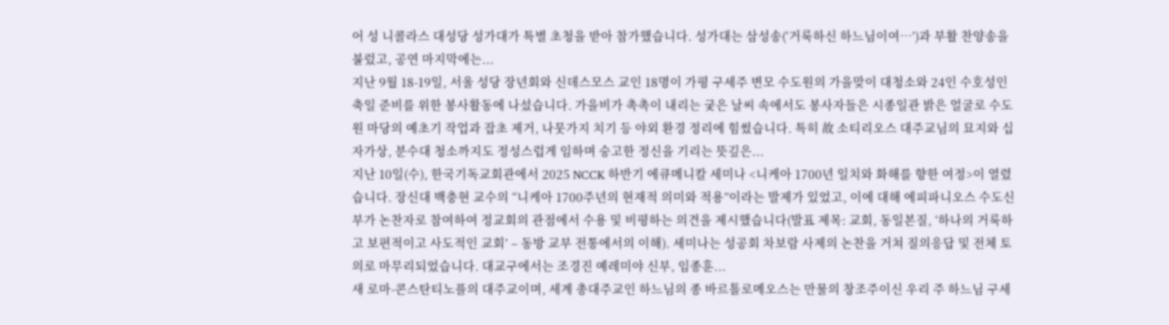어 성 니콜라스 대성당 성가대가 특별 초청을 받아 참가했습니다. 성가대는 삼성송(‘거룩하신 하느님이여…’)과 부활 찬양송을 불렀고, 공연 마지막에는...
지난 9월 18-19일, 서울 성당 장년회와 신데스모스 교인 18명이 가평 구세주 변모 수도원의 가을맞이 대청소와 24인 수호성인 축일 준비를 위한 봉사활동에 나섰습니다. 가을비가 촉촉이 내리는 궂은 날씨 속에서도 봉사자들은 시종일관 밝은 얼굴로 수도원 마당의 예초기 작업과 잡초 제거, 나뭇가지 치기 등 야외 환경 정리에 힘썼습니다. 특히 故 소티리오스 대주교님의 묘지와 십자가상, 분수대 청소까지도 정성스럽게 임하며 숭고한 정신을 기리는 뜻깊은...
지난 10일(수), 한국기독교회관에서 2025 NCCK 하반기 에큐메니칼 세미나 <니케아 1700년 일치와 화해를 향한 여정>이 열렸습니다. 장신대 백충현 교수의 “니케아 1700주년의 현재적 의미와 적용”이라는 발제가 있었고, 이에 대해 에피파니오스 수도신부가 논찬자로 참여하여 정교회의 관점에서 수용 및 비평하는 의견을 제시했습니다(발표 제목: 교회, 동일본질, ‘하나의 거룩하고 보편적이고 사도적인 교회’ – 동방 교부 전통에서의 이해). 세미나는 성공회 차보람 사제의 논찬을 거쳐 질의응답 및 전체 토의로 마무리되었습니다. 대교구에서는 조경진 예레미야 신부, 임종훈...
새 로마-콘스탄티노플의 대주교이며, 세계 총대주교인 하느님의 종 바르톨로메오스는 만물의 창조주이신 우리 주 하느님 구세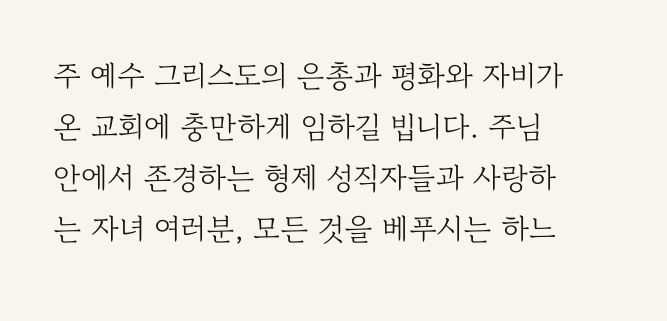주 예수 그리스도의 은총과 평화와 자비가 온 교회에 충만하게 임하길 빕니다. 주님 안에서 존경하는 형제 성직자들과 사랑하는 자녀 여러분, 모든 것을 베푸시는 하느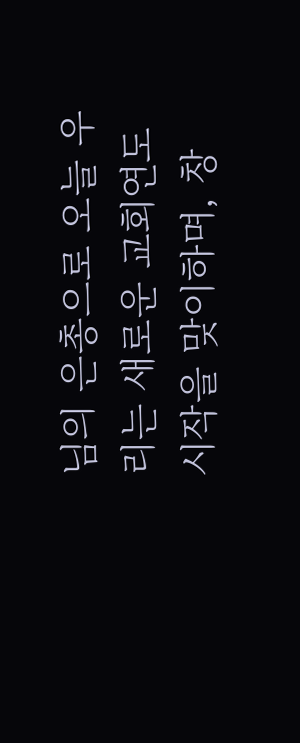님의 은총으로 오늘 우리는 새로운 교회연도 시작을 맞이하며, 창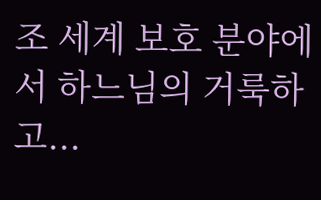조 세계 보호 분야에서 하느님의 거룩하고...